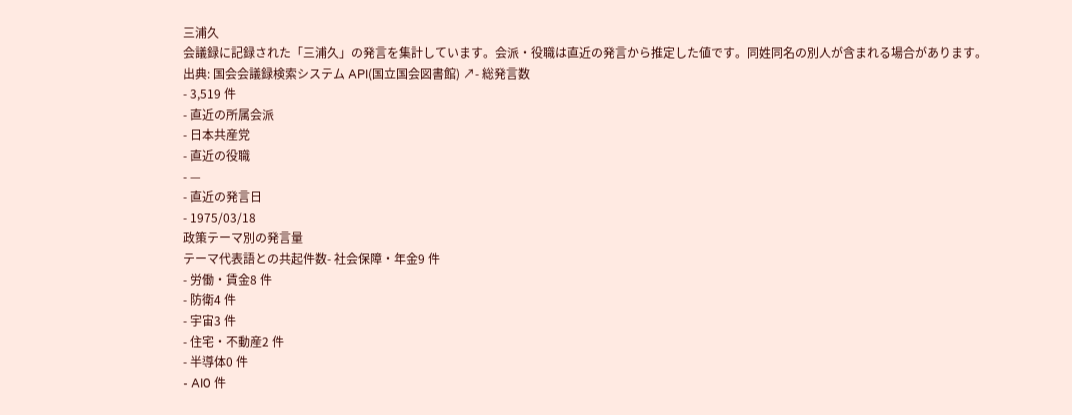三浦久
会議録に記録された「三浦久」の発言を集計しています。会派・役職は直近の発言から推定した値です。同姓同名の別人が含まれる場合があります。
出典: 国会会議録検索システム API(国立国会図書館) ↗- 総発言数
- 3,519 件
- 直近の所属会派
- 日本共産党
- 直近の役職
- —
- 直近の発言日
- 1975/03/18
政策テーマ別の発言量
テーマ代表語との共起件数- 社会保障・年金9 件
- 労働・賃金8 件
- 防衛4 件
- 宇宙3 件
- 住宅・不動産2 件
- 半導体0 件
- AI0 件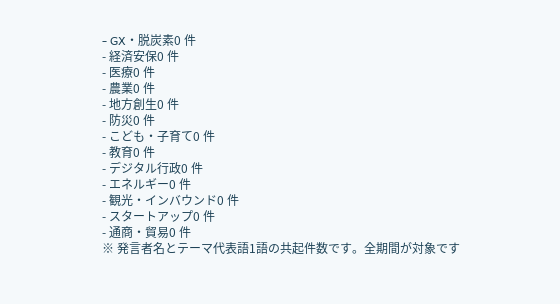- GX・脱炭素0 件
- 経済安保0 件
- 医療0 件
- 農業0 件
- 地方創生0 件
- 防災0 件
- こども・子育て0 件
- 教育0 件
- デジタル行政0 件
- エネルギー0 件
- 観光・インバウンド0 件
- スタートアップ0 件
- 通商・貿易0 件
※ 発言者名とテーマ代表語1語の共起件数です。全期間が対象です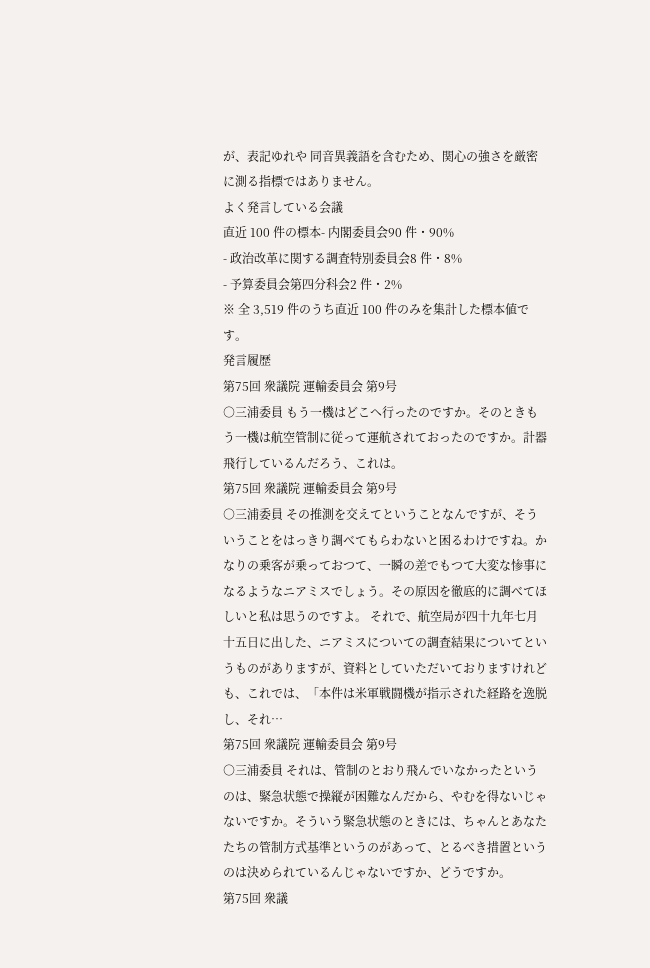が、表記ゆれや 同音異義語を含むため、関心の強さを厳密に測る指標ではありません。
よく発言している会議
直近 100 件の標本- 内閣委員会90 件・90%
- 政治改革に関する調査特別委員会8 件・8%
- 予算委員会第四分科会2 件・2%
※ 全 3,519 件のうち直近 100 件のみを集計した標本値です。
発言履歴
第75回 衆議院 運輸委員会 第9号
○三浦委員 もう一機はどこへ行ったのですか。そのときもう一機は航空管制に従って運航されておったのですか。計器飛行しているんだろう、これは。
第75回 衆議院 運輸委員会 第9号
○三浦委員 その推測を交えてということなんですが、そういうことをはっきり調べてもらわないと困るわけですね。かなりの乗客が乗っておつて、一瞬の差でもつて大変な惨事になるようなニアミスでしょう。その原因を徹底的に調べてほしいと私は思うのですよ。 それで、航空局が四十九年七月十五日に出した、ニアミスについての調査結果についてというものがありますが、資料としていただいておりますけれども、これでは、「本件は米軍戦闘機が指示された経路を逸脱し、それ…
第75回 衆議院 運輸委員会 第9号
○三浦委員 それは、管制のとおり飛んでいなかったというのは、緊急状態で操縦が困難なんだから、やむを得ないじゃないですか。そういう緊急状態のときには、ちゃんとあなたたちの管制方式基準というのがあって、とるべき措置というのは決められているんじゃないですか、どうですか。
第75回 衆議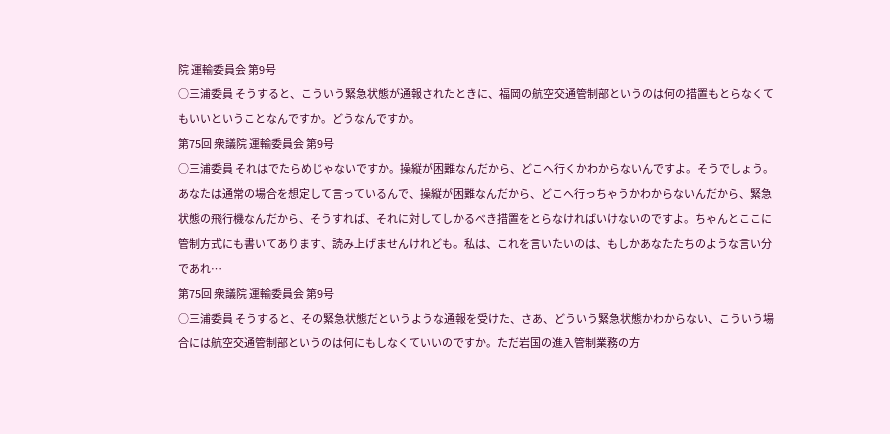院 運輸委員会 第9号
○三浦委員 そうすると、こういう緊急状態が通報されたときに、福岡の航空交通管制部というのは何の措置もとらなくてもいいということなんですか。どうなんですか。
第75回 衆議院 運輸委員会 第9号
○三浦委員 それはでたらめじゃないですか。操縦が困難なんだから、どこへ行くかわからないんですよ。そうでしょう。あなたは通常の場合を想定して言っているんで、操縦が困難なんだから、どこへ行っちゃうかわからないんだから、緊急状態の飛行機なんだから、そうすれば、それに対してしかるべき措置をとらなければいけないのですよ。ちゃんとここに管制方式にも書いてあります、読み上げませんけれども。私は、これを言いたいのは、もしかあなたたちのような言い分であれ…
第75回 衆議院 運輸委員会 第9号
○三浦委員 そうすると、その緊急状態だというような通報を受けた、さあ、どういう緊急状態かわからない、こういう場合には航空交通管制部というのは何にもしなくていいのですか。ただ岩国の進入管制業務の方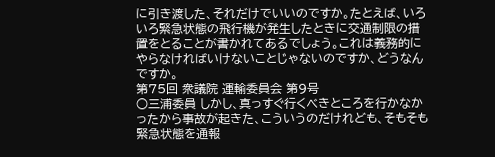に引き渡した、それだけでいいのですか。たとえば、いろいろ緊急状態の飛行機が発生したときに交通制限の措置をとることが書かれてあるでしょう。これは義務的にやらなければいけないことじゃないのですか、どうなんですか。
第75回 衆議院 運輸委員会 第9号
○三浦委員 しかし、真っすぐ行くべきところを行かなかったから事故が起きた、こういうのだけれども、そもそも緊急状態を通報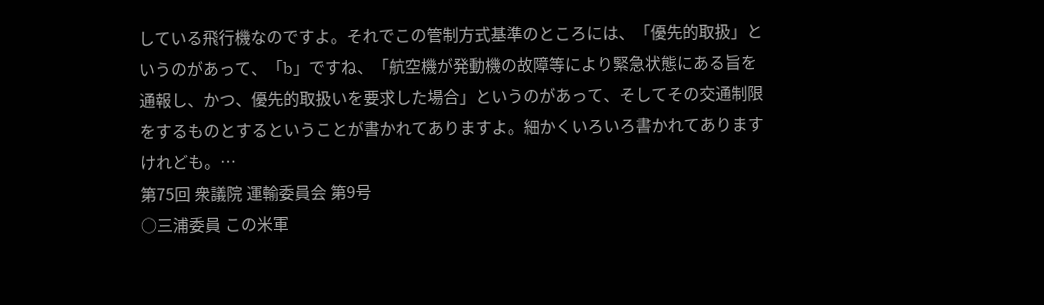している飛行機なのですよ。それでこの管制方式基準のところには、「優先的取扱」というのがあって、「b」ですね、「航空機が発動機の故障等により緊急状態にある旨を通報し、かつ、優先的取扱いを要求した場合」というのがあって、そしてその交通制限をするものとするということが書かれてありますよ。細かくいろいろ書かれてありますけれども。…
第75回 衆議院 運輸委員会 第9号
○三浦委員 この米軍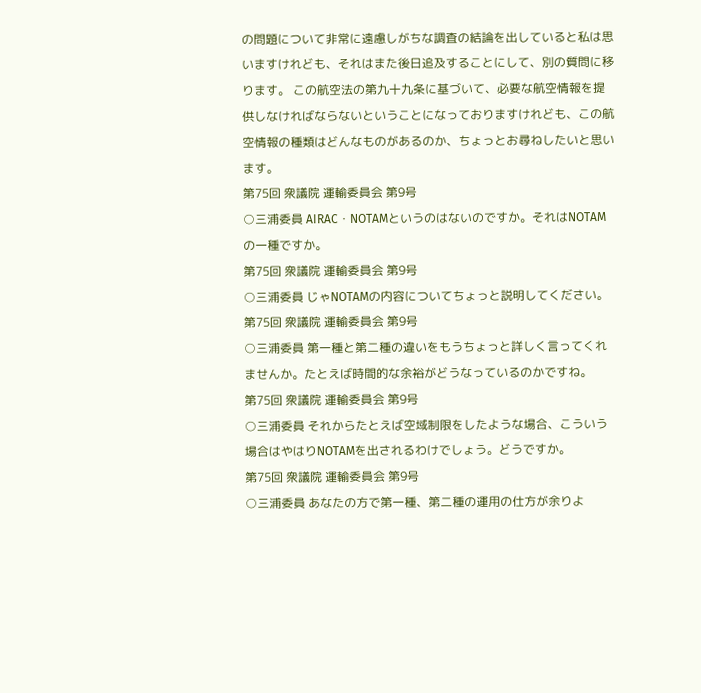の問題について非常に遠慮しがちな調査の結論を出していると私は思いますけれども、それはまた後日追及することにして、別の質問に移ります。 この航空法の第九十九条に基づいて、必要な航空情報を提供しなければならないということになっておりますけれども、この航空情報の種類はどんなものがあるのか、ちょっとお尋ねしたいと思います。
第75回 衆議院 運輸委員会 第9号
○三浦委員 AIRAC・NOTAMというのはないのですか。それはNOTAMの一種ですか。
第75回 衆議院 運輸委員会 第9号
○三浦委員 じゃNOTAMの内容についてちょっと説明してください。
第75回 衆議院 運輸委員会 第9号
○三浦委員 第一種と第二種の違いをもうちょっと詳しく言ってくれませんか。たとえば時間的な余裕がどうなっているのかですね。
第75回 衆議院 運輸委員会 第9号
○三浦委員 それからたとえば空域制限をしたような場合、こういう場合はやはりNOTAMを出されるわけでしょう。どうですか。
第75回 衆議院 運輸委員会 第9号
○三浦委員 あなたの方で第一種、第二種の運用の仕方が余りよ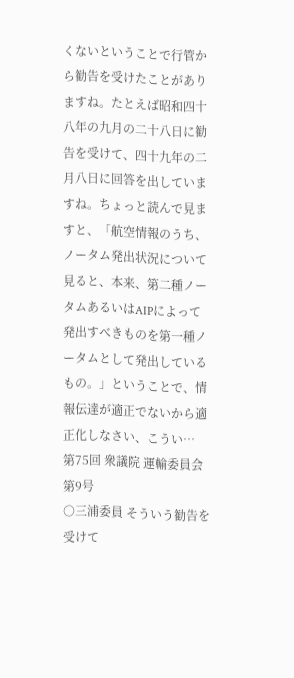くないということで行管から勧告を受けたことがありますね。たとえば昭和四十八年の九月の二十八日に勧告を受けて、四十九年の二月八日に回答を出していますね。ちょっと読んで見ますと、「航空情報のうち、ノータム発出状況について見ると、本来、第二種ノータムあるいはAIPによって発出すべきものを第一種ノータムとして発出しているもの。」ということで、情報伝達が適正でないから適正化しなさい、こうい…
第75回 衆議院 運輸委員会 第9号
○三浦委員 そういう勧告を受けて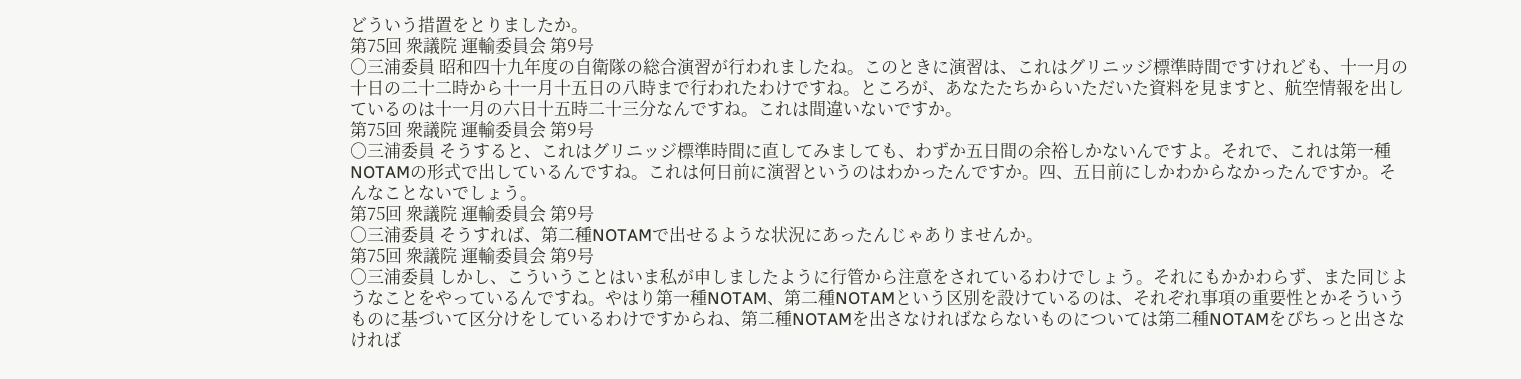どういう措置をとりましたか。
第75回 衆議院 運輸委員会 第9号
○三浦委員 昭和四十九年度の自衛隊の総合演習が行われましたね。このときに演習は、これはグリニッジ標準時間ですけれども、十一月の十日の二十二時から十一月十五日の八時まで行われたわけですね。ところが、あなたたちからいただいた資料を見ますと、航空情報を出しているのは十一月の六日十五時二十三分なんですね。これは間違いないですか。
第75回 衆議院 運輸委員会 第9号
○三浦委員 そうすると、これはグリニッジ標準時間に直してみましても、わずか五日間の余裕しかないんですよ。それで、これは第一種NOTAMの形式で出しているんですね。これは何日前に演習というのはわかったんですか。四、五日前にしかわからなかったんですか。そんなことないでしょう。
第75回 衆議院 運輸委員会 第9号
○三浦委員 そうすれば、第二種NOTAMで出せるような状況にあったんじゃありませんか。
第75回 衆議院 運輸委員会 第9号
○三浦委員 しかし、こういうことはいま私が申しましたように行管から注意をされているわけでしょう。それにもかかわらず、また同じようなことをやっているんですね。やはり第一種NOTAM、第二種NOTAMという区別を設けているのは、それぞれ事項の重要性とかそういうものに基づいて区分けをしているわけですからね、第二種NOTAMを出さなければならないものについては第二種NOTAMをぴちっと出さなければ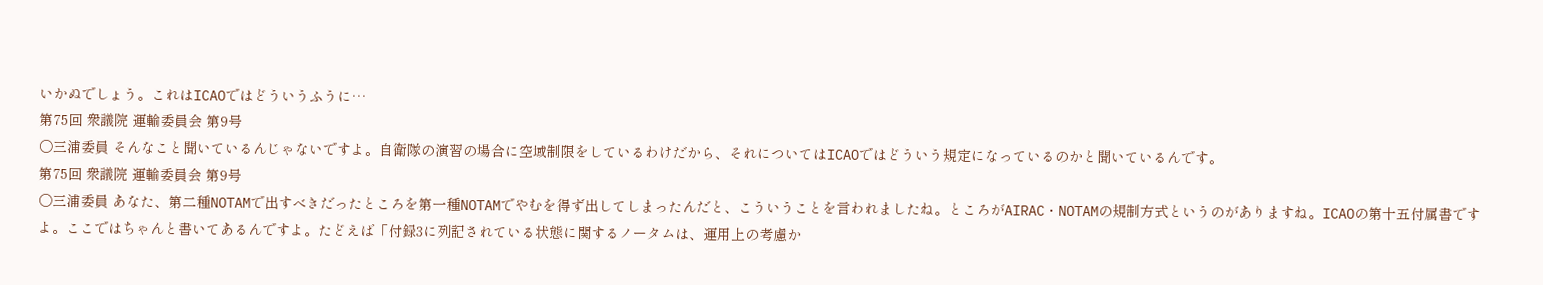いかぬでしょう。これはICAOではどういうふうに…
第75回 衆議院 運輸委員会 第9号
○三浦委員 そんなこと聞いているんじゃないですよ。自衛隊の演習の場合に空域制限をしているわけだから、それについてはICAOではどういう規定になっているのかと聞いているんです。
第75回 衆議院 運輸委員会 第9号
○三浦委員 あなた、第二種NOTAMで出すべきだったところを第一種NOTAMでやむを得ず出してしまったんだと、こういうことを言われましたね。ところがAIRAC・NOTAMの規制方式というのがありますね。ICAOの第十五付属書ですよ。ここではちゃんと書いてあるんですよ。たどえば「付録3に列記されている状態に関するノータムは、運用上の考慮か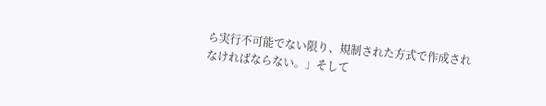ら実行不可能でない限り、規制された方式で作成されなければならない。」そして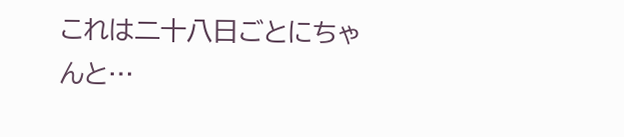これは二十八日ごとにちゃんと…